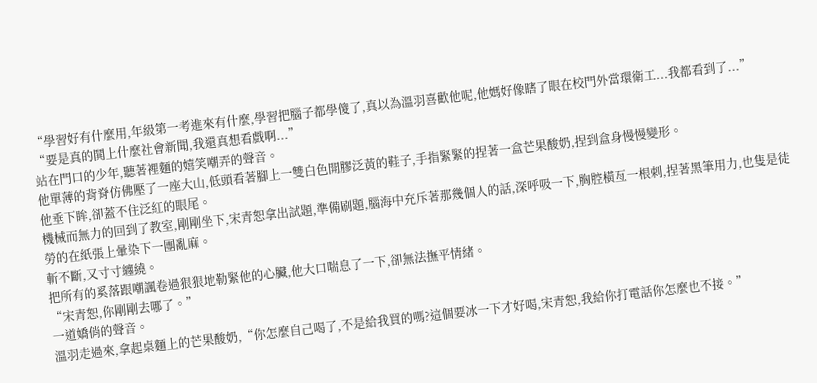“學習好有什麼用,年級第一考進來有什麼,學習把腦子都學傻了,真以為溫羽喜歡他呢,他媽好像瞎了眼在校門外當環衛工...我都看到了...”
“要是真的鬨上什麼社會新聞,我還真想看戲啊...”
站在門口的少年,聽著裡麵的嬉笑嘲弄的聲音。
他單薄的背脊仿佛壓了一座大山,低頭看著腳上一雙白色開膠泛黃的鞋子,手指緊緊的捏著一盒芒果酸奶,捏到盒身慢慢變形。
他垂下眸,卻蓋不住泛紅的眼尾。
機械而無力的回到了教室,剛剛坐下,宋青恕拿出試題,準備刷題,腦海中充斥著那幾個人的話,深呼吸一下,胸腔橫亙一根刺,捏著黑筆用力,也隻是徒勞的在紙張上暈染下一團亂麻。
斬不斷,又寸寸纏繞。
把所有的奚落跟嘲諷卷過狠狠地勒緊他的心臟,他大口喘息了一下,卻無法撫平情緒。
“宋青恕,你剛剛去哪了。”
一道嬌俏的聲音。
溫羽走過來,拿起桌麵上的芒果酸奶,“你怎麼自己喝了,不是給我買的嗎?這個要冰一下才好喝,宋青恕,我給你打電話你怎麼也不接。”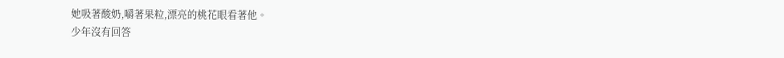她吸著酸奶,嚼著果粒,漂亮的桃花眼看著他。
少年沒有回答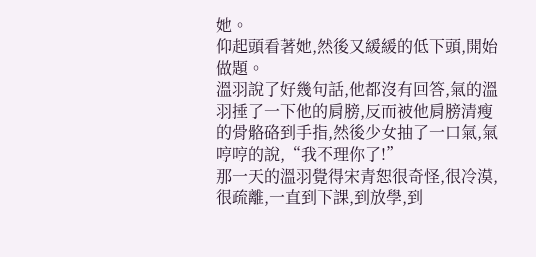她。
仰起頭看著她,然後又緩緩的低下頭,開始做題。
溫羽說了好幾句話,他都沒有回答,氣的溫羽捶了一下他的肩膀,反而被他肩膀清瘦的骨骼硌到手指,然後少女抽了一口氣,氣哼哼的說,“我不理你了!”
那一天的溫羽覺得宋青恕很奇怪,很冷漠,很疏離,一直到下課,到放學,到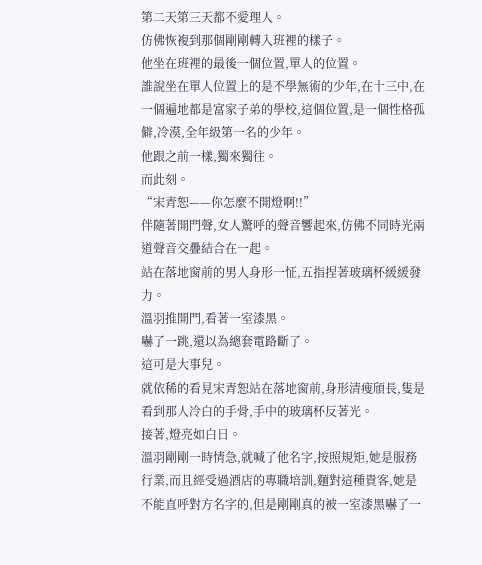第二天第三天都不愛理人。
仿佛恢複到那個剛剛轉入班裡的樣子。
他坐在班裡的最後一個位置,單人的位置。
誰說坐在單人位置上的是不學無術的少年,在十三中,在一個遍地都是富家子弟的學校,這個位置,是一個性格孤僻,冷漠,全年級第一名的少年。
他跟之前一樣,獨來獨往。
而此刻。
“宋青恕——你怎麼不開燈啊!!”
伴隨著開門聲,女人驚呼的聲音響起來,仿佛不同時光兩道聲音交疊結合在一起。
站在落地窗前的男人身形一怔,五指捏著玻璃杯緩緩發力。
溫羽推開門,看著一室漆黑。
嚇了一跳,還以為總套電路斷了。
這可是大事兒。
就依稀的看見宋青恕站在落地窗前,身形清瘦頎長,隻是看到那人冷白的手骨,手中的玻璃杯反著光。
接著,燈亮如白日。
溫羽剛剛一時情急,就喊了他名字,按照規矩,她是服務行業,而且經受過酒店的專職培訓,麵對這種貴客,她是不能直呼對方名字的,但是剛剛真的被一室漆黑嚇了一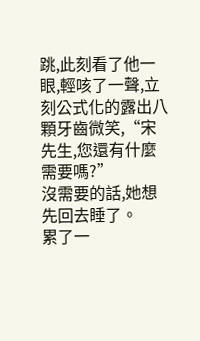跳,此刻看了他一眼,輕咳了一聲,立刻公式化的露出八顆牙齒微笑,“宋先生,您還有什麼需要嗎?”
沒需要的話,她想先回去睡了。
累了一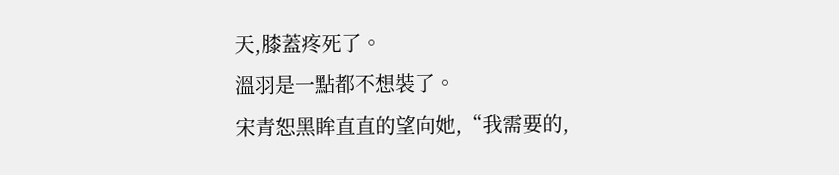天,膝蓋疼死了。
溫羽是一點都不想裝了。
宋青恕黑眸直直的望向她,“我需要的,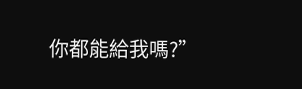你都能給我嗎?”